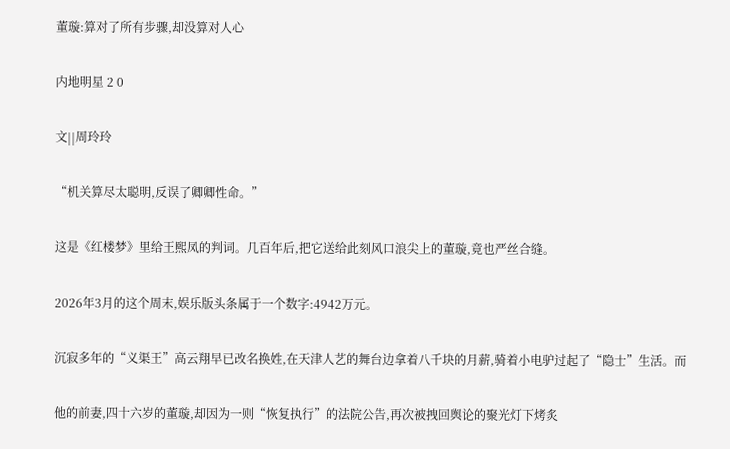董璇:算对了所有步骤,却没算对人心

内地明星 2 0

文||周玲玲

“机关算尽太聪明,反误了卿卿性命。”

这是《红楼梦》里给王熙凤的判词。几百年后,把它送给此刻风口浪尖上的董璇,竟也严丝合缝。

2026年3月的这个周末,娱乐版头条属于一个数字:4942万元。

沉寂多年的“义渠王”高云翔早已改名换姓,在天津人艺的舞台边拿着八千块的月薪,骑着小电驴过起了“隐士”生活。而

他的前妻,四十六岁的董璇,却因为一则“恢复执行”的法院公告,再次被拽回舆论的聚光灯下烤炙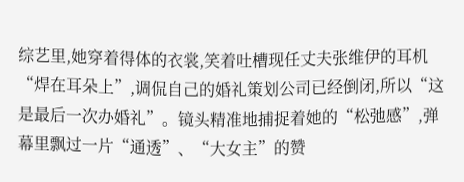综艺里,她穿着得体的衣裳,笑着吐槽现任丈夫张维伊的耳机“焊在耳朵上”,调侃自己的婚礼策划公司已经倒闭,所以“这是最后一次办婚礼”。镜头精准地捕捉着她的“松弛感”,弹幕里飘过一片“通透”、“大女主”的赞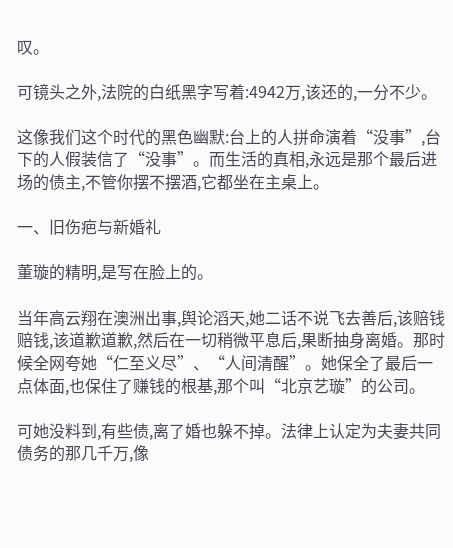叹。

可镜头之外,法院的白纸黑字写着:4942万,该还的,一分不少。

这像我们这个时代的黑色幽默:台上的人拼命演着“没事”,台下的人假装信了“没事”。而生活的真相,永远是那个最后进场的债主,不管你摆不摆酒,它都坐在主桌上。

一、旧伤疤与新婚礼

董璇的精明,是写在脸上的。

当年高云翔在澳洲出事,舆论滔天,她二话不说飞去善后,该赔钱赔钱,该道歉道歉,然后在一切稍微平息后,果断抽身离婚。那时候全网夸她“仁至义尽”、“人间清醒”。她保全了最后一点体面,也保住了赚钱的根基,那个叫“北京艺璇”的公司。

可她没料到,有些债,离了婚也躲不掉。法律上认定为夫妻共同债务的那几千万,像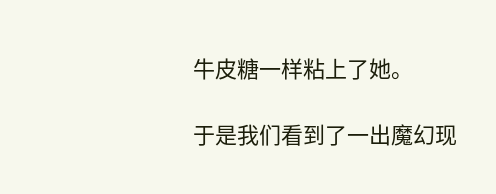牛皮糖一样粘上了她。

于是我们看到了一出魔幻现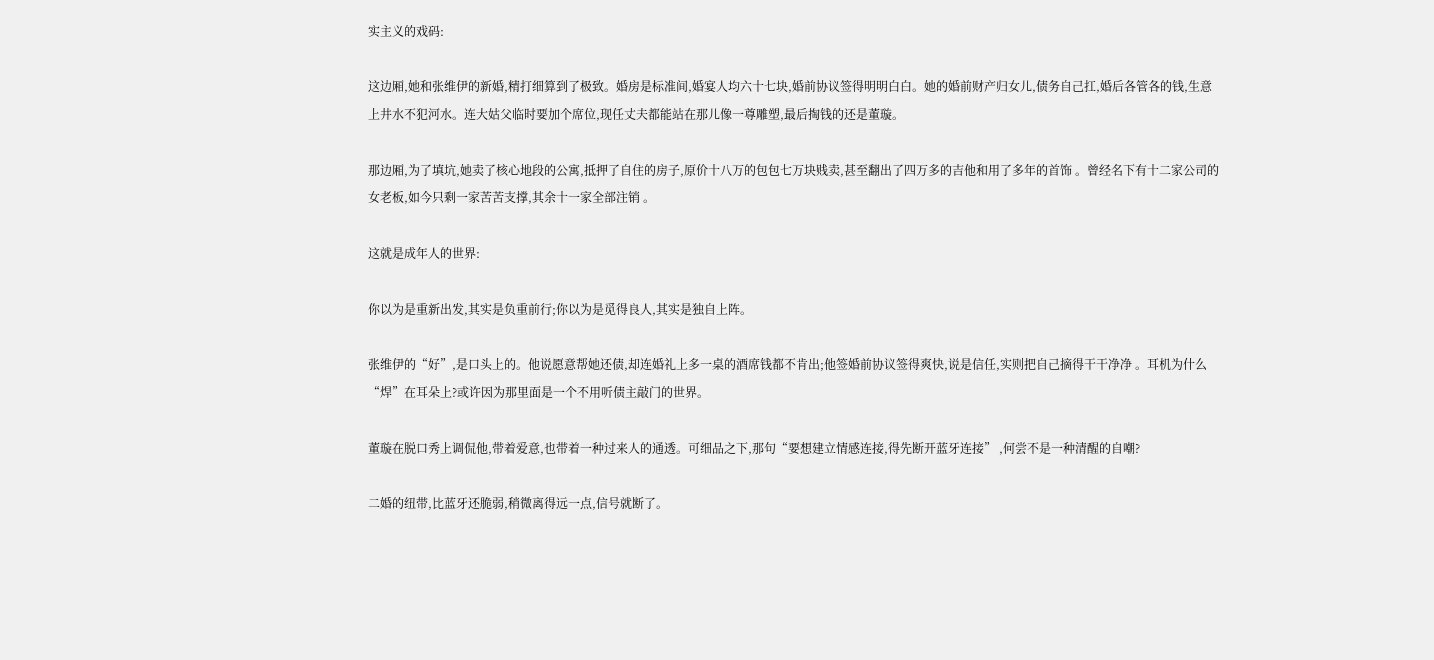实主义的戏码:

这边厢,她和张维伊的新婚,精打细算到了极致。婚房是标准间,婚宴人均六十七块,婚前协议签得明明白白。她的婚前财产归女儿,债务自己扛,婚后各管各的钱,生意上井水不犯河水。连大姑父临时要加个席位,现任丈夫都能站在那儿像一尊雕塑,最后掏钱的还是董璇。

那边厢,为了填坑,她卖了核心地段的公寓,抵押了自住的房子,原价十八万的包包七万块贱卖,甚至翻出了四万多的吉他和用了多年的首饰 。曾经名下有十二家公司的女老板,如今只剩一家苦苦支撑,其余十一家全部注销 。

这就是成年人的世界:

你以为是重新出发,其实是负重前行;你以为是觅得良人,其实是独自上阵。

张维伊的“好”,是口头上的。他说愿意帮她还债,却连婚礼上多一桌的酒席钱都不肯出;他签婚前协议签得爽快,说是信任,实则把自己摘得干干净净 。耳机为什么“焊”在耳朵上?或许因为那里面是一个不用听债主敲门的世界。

董璇在脱口秀上调侃他,带着爱意,也带着一种过来人的通透。可细品之下,那句“要想建立情感连接,得先断开蓝牙连接” ,何尝不是一种清醒的自嘲?

二婚的纽带,比蓝牙还脆弱,稍微离得远一点,信号就断了。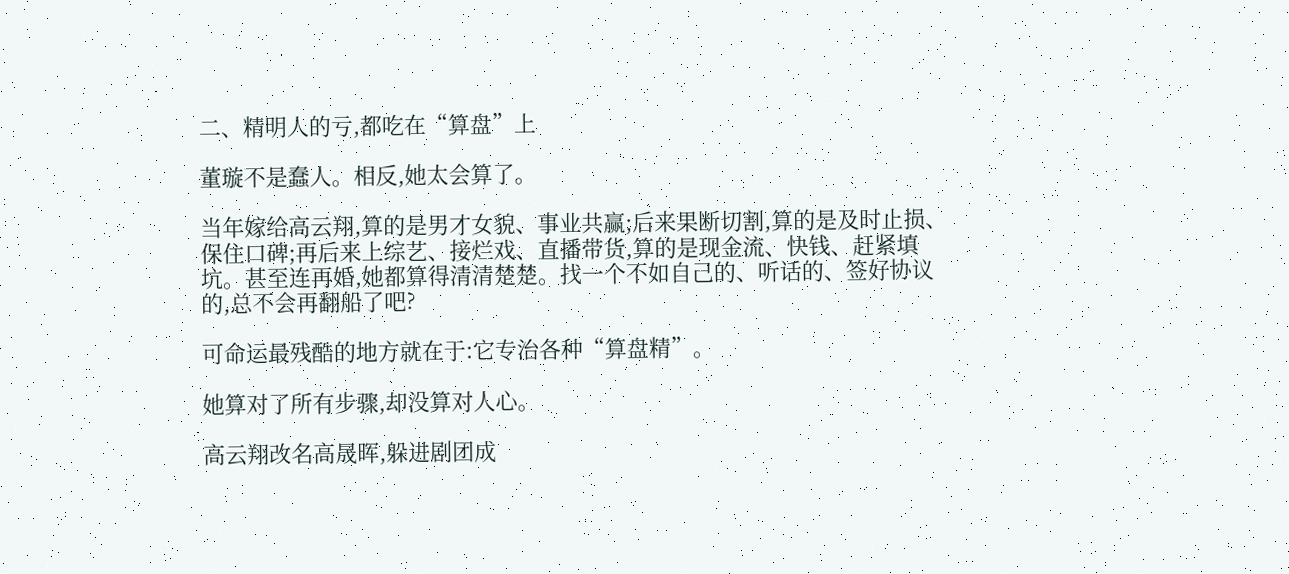二、精明人的亏,都吃在“算盘”上

董璇不是蠢人。相反,她太会算了。

当年嫁给高云翔,算的是男才女貌、事业共赢;后来果断切割,算的是及时止损、保住口碑;再后来上综艺、接烂戏、直播带货,算的是现金流、快钱、赶紧填坑。甚至连再婚,她都算得清清楚楚。找一个不如自己的、听话的、签好协议的,总不会再翻船了吧?

可命运最残酷的地方就在于:它专治各种“算盘精”。

她算对了所有步骤,却没算对人心。

高云翔改名高晟晖,躲进剧团成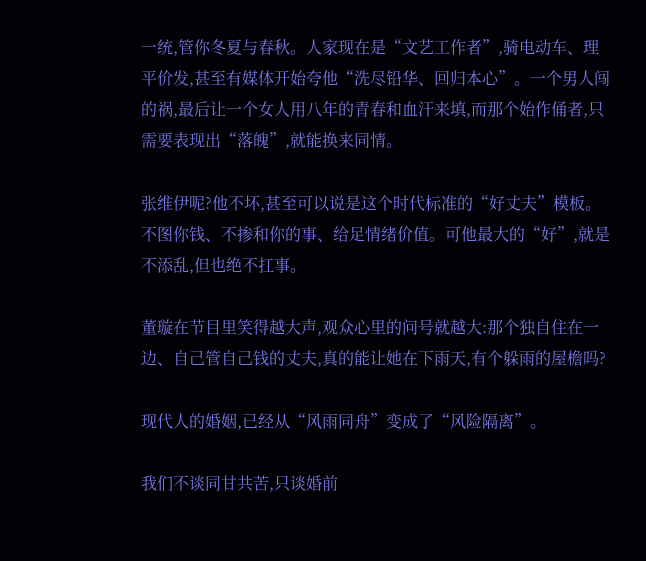一统,管你冬夏与春秋。人家现在是“文艺工作者”,骑电动车、理平价发,甚至有媒体开始夸他“洗尽铅华、回归本心”。一个男人闯的祸,最后让一个女人用八年的青春和血汗来填,而那个始作俑者,只需要表现出“落魄”,就能换来同情。

张维伊呢?他不坏,甚至可以说是这个时代标准的“好丈夫”模板。不图你钱、不掺和你的事、给足情绪价值。可他最大的“好”,就是不添乱,但也绝不扛事。

董璇在节目里笑得越大声,观众心里的问号就越大:那个独自住在一边、自己管自己钱的丈夫,真的能让她在下雨天,有个躲雨的屋檐吗?

现代人的婚姻,已经从“风雨同舟”变成了“风险隔离”。

我们不谈同甘共苦,只谈婚前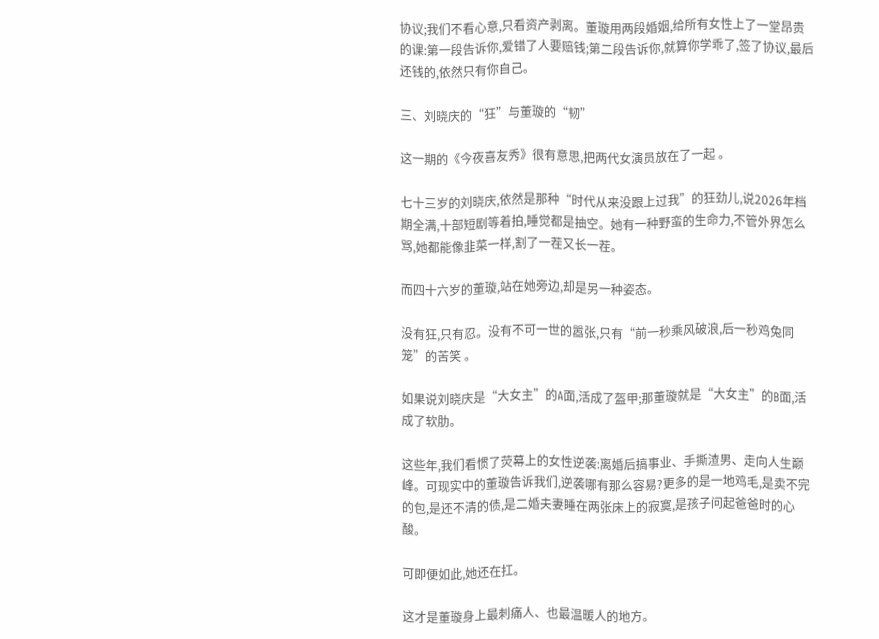协议;我们不看心意,只看资产剥离。董璇用两段婚姻,给所有女性上了一堂昂贵的课:第一段告诉你,爱错了人要赔钱;第二段告诉你,就算你学乖了,签了协议,最后还钱的,依然只有你自己。

三、刘晓庆的“狂”与董璇的“韧”

这一期的《今夜喜友秀》很有意思,把两代女演员放在了一起 。

七十三岁的刘晓庆,依然是那种“时代从来没跟上过我”的狂劲儿,说2026年档期全满,十部短剧等着拍,睡觉都是抽空。她有一种野蛮的生命力,不管外界怎么骂,她都能像韭菜一样,割了一茬又长一茬。

而四十六岁的董璇,站在她旁边,却是另一种姿态。

没有狂,只有忍。没有不可一世的嚣张,只有“前一秒乘风破浪,后一秒鸡兔同笼”的苦笑 。

如果说刘晓庆是“大女主”的A面,活成了盔甲;那董璇就是“大女主”的B面,活成了软肋。

这些年,我们看惯了荧幕上的女性逆袭:离婚后搞事业、手撕渣男、走向人生巅峰。可现实中的董璇告诉我们,逆袭哪有那么容易?更多的是一地鸡毛,是卖不完的包,是还不清的债,是二婚夫妻睡在两张床上的寂寞,是孩子问起爸爸时的心酸。

可即便如此,她还在扛。

这才是董璇身上最刺痛人、也最温暖人的地方。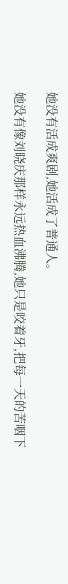她没有活成爽剧,她活成了普通人。

她没有像刘晓庆那样永远热血沸腾,她只是咬着牙,把每一天的苦咽下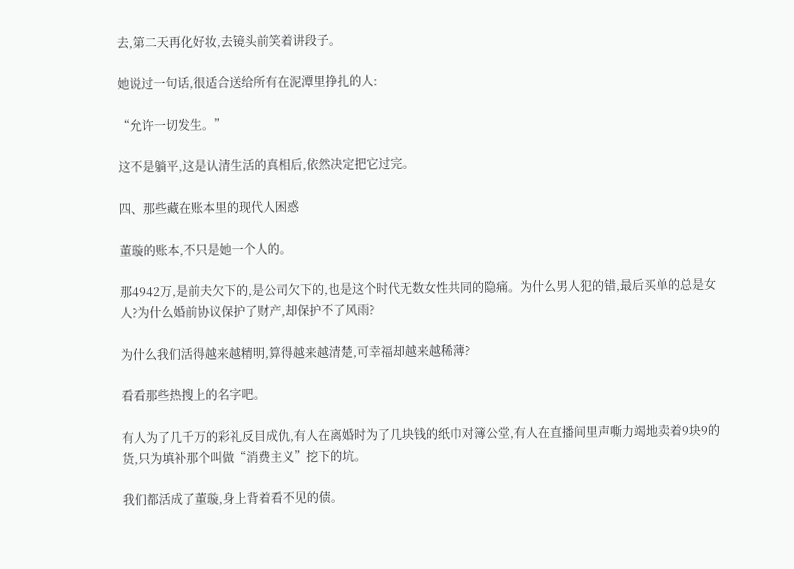去,第二天再化好妆,去镜头前笑着讲段子。

她说过一句话,很适合送给所有在泥潭里挣扎的人:

“允许一切发生。”

这不是躺平,这是认清生活的真相后,依然决定把它过完。

四、那些藏在账本里的现代人困惑

董璇的账本,不只是她一个人的。

那4942万,是前夫欠下的,是公司欠下的,也是这个时代无数女性共同的隐痛。为什么男人犯的错,最后买单的总是女人?为什么婚前协议保护了财产,却保护不了风雨?

为什么我们活得越来越精明,算得越来越清楚,可幸福却越来越稀薄?

看看那些热搜上的名字吧。

有人为了几千万的彩礼反目成仇,有人在离婚时为了几块钱的纸巾对簿公堂,有人在直播间里声嘶力竭地卖着9块9的货,只为填补那个叫做“消费主义”挖下的坑。

我们都活成了董璇,身上背着看不见的债。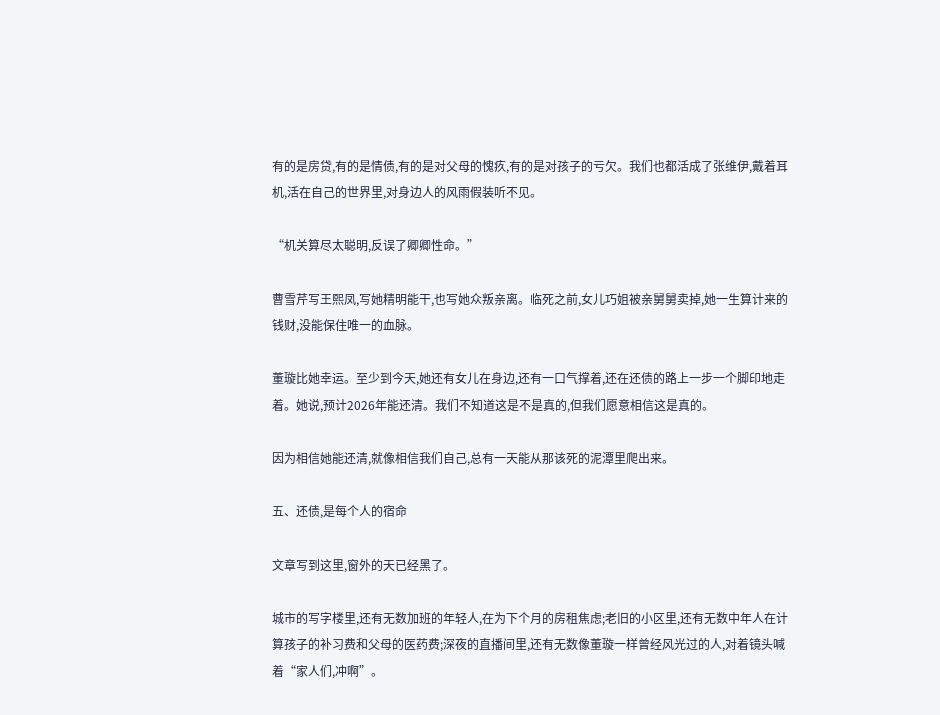有的是房贷,有的是情债,有的是对父母的愧疚,有的是对孩子的亏欠。我们也都活成了张维伊,戴着耳机,活在自己的世界里,对身边人的风雨假装听不见。

“机关算尽太聪明,反误了卿卿性命。”

曹雪芹写王熙凤,写她精明能干,也写她众叛亲离。临死之前,女儿巧姐被亲舅舅卖掉,她一生算计来的钱财,没能保住唯一的血脉。

董璇比她幸运。至少到今天,她还有女儿在身边,还有一口气撑着,还在还债的路上一步一个脚印地走着。她说,预计2026年能还清。我们不知道这是不是真的,但我们愿意相信这是真的。

因为相信她能还清,就像相信我们自己,总有一天能从那该死的泥潭里爬出来。

五、还债,是每个人的宿命

文章写到这里,窗外的天已经黑了。

城市的写字楼里,还有无数加班的年轻人,在为下个月的房租焦虑;老旧的小区里,还有无数中年人在计算孩子的补习费和父母的医药费;深夜的直播间里,还有无数像董璇一样曾经风光过的人,对着镜头喊着“家人们,冲啊”。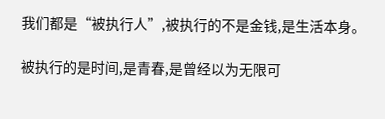我们都是“被执行人”,被执行的不是金钱,是生活本身。

被执行的是时间,是青春,是曾经以为无限可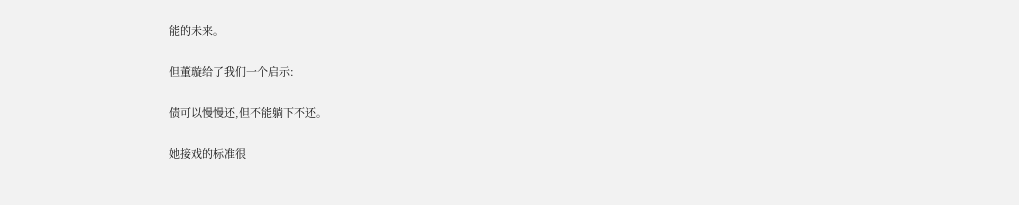能的未来。

但董璇给了我们一个启示:

债可以慢慢还,但不能躺下不还。

她接戏的标准很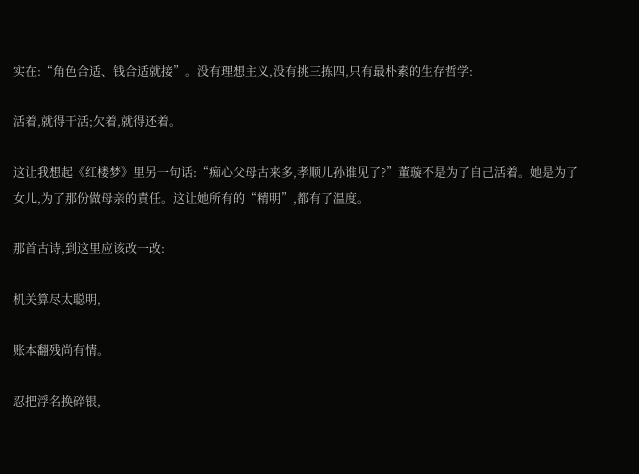实在:“角色合适、钱合适就接”。没有理想主义,没有挑三拣四,只有最朴素的生存哲学:

活着,就得干活;欠着,就得还着。

这让我想起《红楼梦》里另一句话:“痴心父母古来多,孝顺儿孙谁见了?”董璇不是为了自己活着。她是为了女儿,为了那份做母亲的責任。这让她所有的“精明”,都有了温度。

那首古诗,到这里应该改一改:

机关算尽太聪明,

账本翻残尚有情。

忍把浮名换碎银,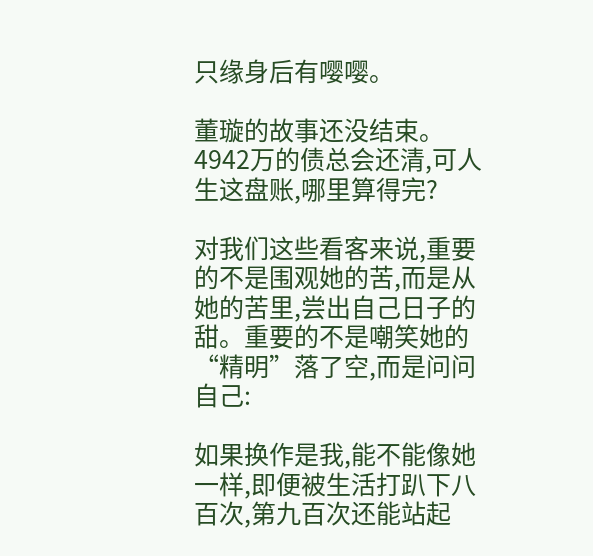只缘身后有嘤嘤。

董璇的故事还没结束。4942万的债总会还清,可人生这盘账,哪里算得完?

对我们这些看客来说,重要的不是围观她的苦,而是从她的苦里,尝出自己日子的甜。重要的不是嘲笑她的“精明”落了空,而是问问自己:

如果换作是我,能不能像她一样,即便被生活打趴下八百次,第九百次还能站起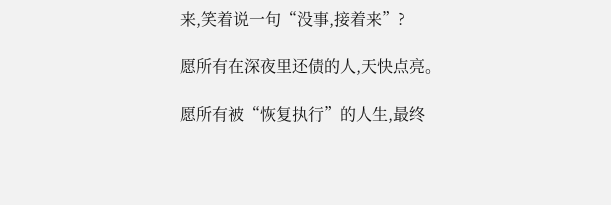来,笑着说一句“没事,接着来”?

愿所有在深夜里还债的人,天快点亮。

愿所有被“恢复执行”的人生,最终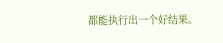都能执行出一个好结果。